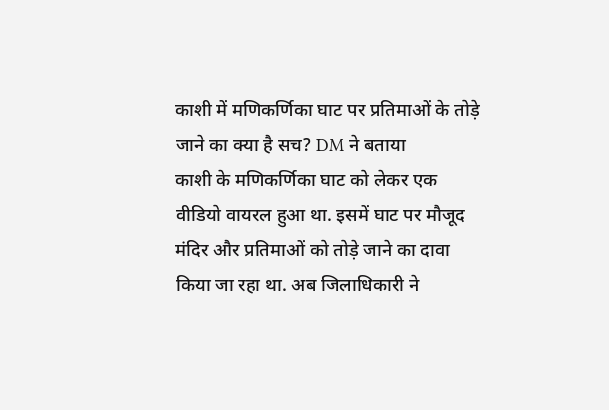काशी में मणिकर्णिका घाट पर प्रतिमाओं के तोड़े जाने का क्या है सच? DM ने बताया
काशी के मणिकर्णिका घाट को लेकर एक वीडियो वायरल हुआ था. इसमें घाट पर मौजूद मंदिर और प्रतिमाओं को तोड़े जाने का दावा किया जा रहा था. अब जिलाधिकारी ने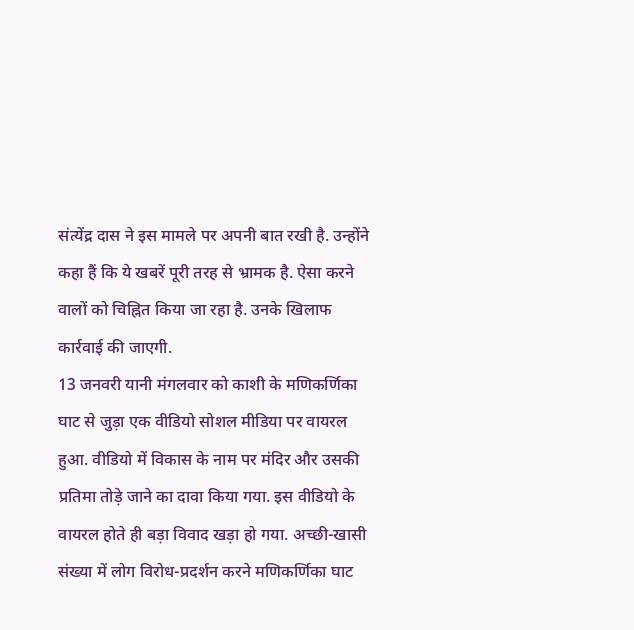संत्येंद्र दास ने इस मामले पर अपनी बात रखी है. उन्होंने कहा हैं कि ये खबरें पूरी तरह से भ्रामक है. ऐसा करने वालों को चिह्नित किया जा रहा है. उनके खिलाफ कार्रवाई की जाएगी.
13 जनवरी यानी मंगलवार को काशी के मणिकर्णिका घाट से जुड़ा एक वीडियो सोशल मीडिया पर वायरल हुआ. वीडियो में विकास के नाम पर मंदिर और उसकी प्रतिमा तोड़े जाने का दावा किया गया. इस वीडियो के वायरल होते ही बड़ा विवाद खड़ा हो गया. अच्छी-खासी संख्या में लोग विरोध-प्रदर्शन करने मणिकर्णिका घाट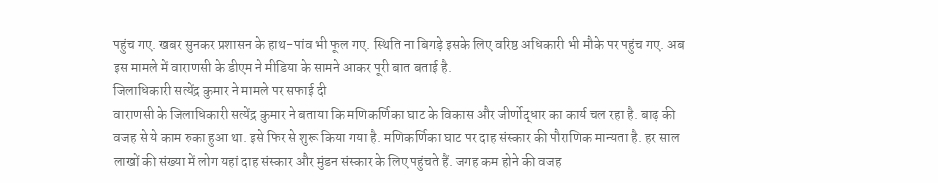पहुंच गए. खबर सुनकर प्रशासन के हाथ-पांव भी फूल गए. स्थिति ना बिगड़े इसके लिए वरिष्ठ अधिकारी भी मौके पर पहुंच गए. अब इस मामले में वाराणसी के डीएम ने मीडिया के सामने आकर पूरी बात बताई है.
जिलाधिकारी सत्येंद्र कुमार ने मामले पर सफाई दी
वाराणसी के जिलाधिकारी सत्येंद्र कुमार ने बताया कि मणिकर्णिका घाट के विकास और जीर्णोद्धार का कार्य चल रहा है. बाढ़ की वजह से ये काम रुका हुआ था. इसे फिर से शुरू किया गया है. मणिकर्णिका घाट पर दाह संस्कार की पौराणिक मान्यता है. हर साल लाखों की संख्या में लोग यहां दाह संस्कार और मुंडन संस्कार के लिए पहुंचते हैं. जगह कम होने की वजह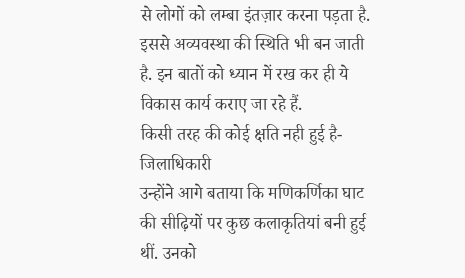से लोगों को लम्बा इंतज़ार करना पड़ता है. इससे अव्यवस्था की स्थिति भी बन जाती है. इन बातों को ध्यान में रख कर ही ये विकास कार्य कराए जा रहे हैं.
किसी तरह की कोई क्षति नही हुई है- जिलाधिकारी
उन्होंने आगे बताया कि मणिकर्णिका घाट की सीढ़ियों पर कुछ कलाकृतियां बनी हुई थीं. उनको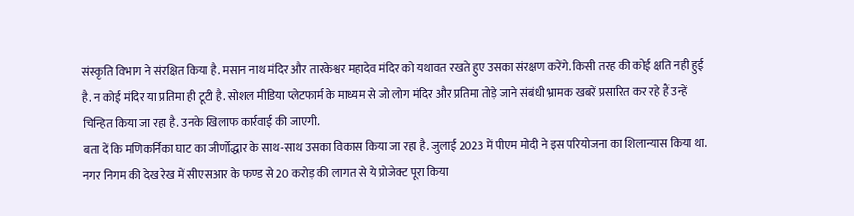संस्कृति विभाग ने संरक्षित किया है. मसान नाथ मंदिर और तारकेश्वर महादेव मंदिर को यथावत रखते हुए उसका संरक्षण करेंगे. किसी तरह की कोई क्षति नही हुई है. न कोई मंदिर या प्रतिमा ही टूटी है. सोशल मीडिया प्लेटफार्म के माध्यम से जो लोग मंदिर और प्रतिमा तोड़े जाने संबंधी भ्रामक खबरें प्रसारित कर रहे हैं उन्हें चिन्हित किया जा रहा है. उनके खिलाफ कार्रवाई की जाएगी.
बता दें कि मणिकर्निका घाट का जीर्णोद्धार के साथ-साथ उसका विकास किया जा रहा है. जुलाई 2023 में पीएम मोदी ने इस परियोजना का शिलान्यास किया था. नगर निगम की देख रेख में सीएसआर के फण्ड से 20 करोड़ की लागत से ये प्रोजेक्ट पूरा किया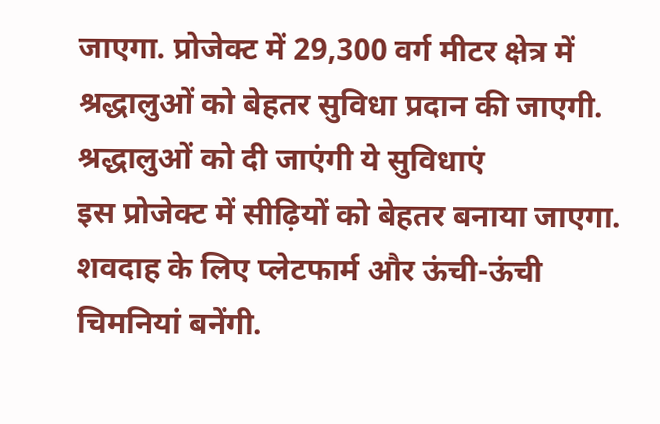जाएगा. प्रोजेक्ट में 29,300 वर्ग मीटर क्षेत्र में श्रद्धालुओं को बेहतर सुविधा प्रदान की जाएगी.
श्रद्धालुओं को दी जाएंगी ये सुविधाएं
इस प्रोजेक्ट में सीढ़ियों को बेहतर बनाया जाएगा. शवदाह के लिए प्लेटफार्म और ऊंची-ऊंची चिमनियां बनेंगी.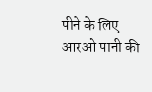पीने के लिए आरओ पानी की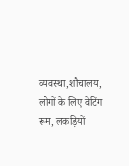व्यवस्था,शौचालय, लोगों के लिए वेटिंग रूम, लकड़ियों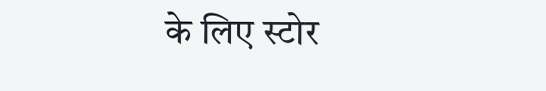के लिए स्टोर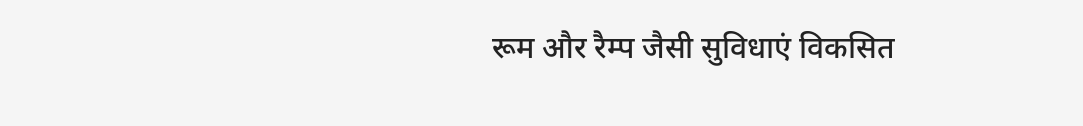रूम और रैम्प जैसी सुविधाएं विकसित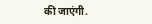की जाएंगी.